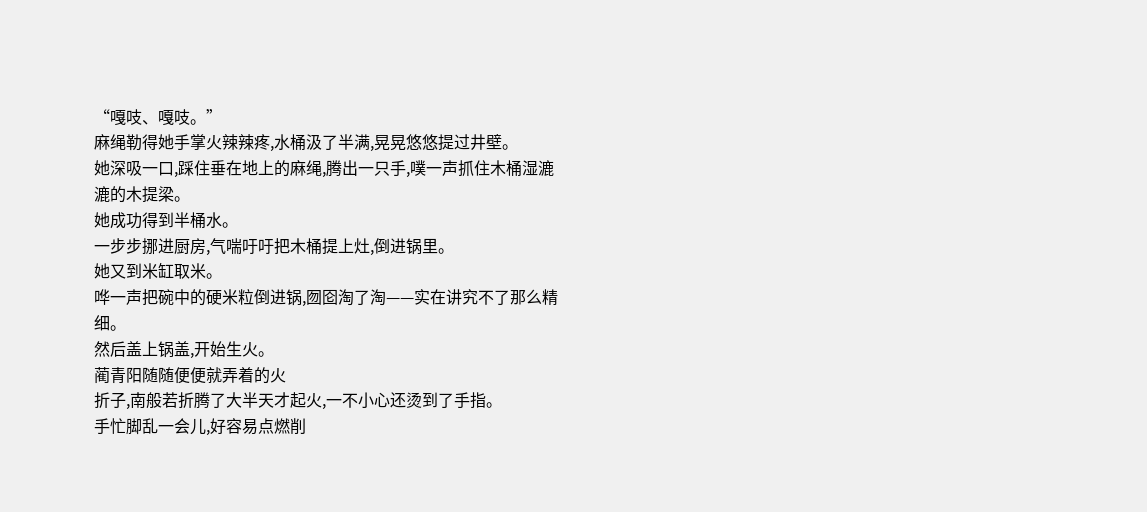“嘎吱、嘎吱。”
麻绳勒得她手掌火辣辣疼,水桶汲了半满,晃晃悠悠提过井壁。
她深吸一口,踩住垂在地上的麻绳,腾出一只手,噗一声抓住木桶湿漉漉的木提梁。
她成功得到半桶水。
一步步挪进厨房,气喘吁吁把木桶提上灶,倒进锅里。
她又到米缸取米。
哗一声把碗中的硬米粒倒进锅,囫囵淘了淘——实在讲究不了那么精细。
然后盖上锅盖,开始生火。
蔺青阳随随便便就弄着的火
折子,南般若折腾了大半天才起火,一不小心还烫到了手指。
手忙脚乱一会儿,好容易点燃削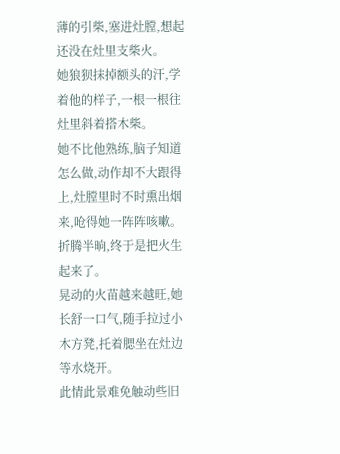薄的引柴,塞进灶膛,想起还没在灶里支柴火。
她狼狈抹掉额头的汗,学着他的样子,一根一根往灶里斜着搭木柴。
她不比他熟练,脑子知道怎么做,动作却不大跟得上,灶膛里时不时熏出烟来,呛得她一阵阵咳嗽。
折腾半晌,终于是把火生起来了。
晃动的火苗越来越旺,她长舒一口气,随手拉过小木方凳,托着腮坐在灶边等水烧开。
此情此景难免触动些旧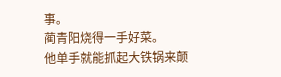事。
蔺青阳烧得一手好菜。
他单手就能抓起大铁锅来颠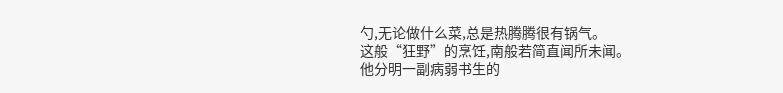勺,无论做什么菜,总是热腾腾很有锅气。
这般“狂野”的烹饪,南般若简直闻所未闻。
他分明一副病弱书生的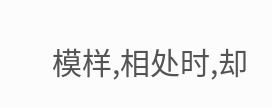模样,相处时,却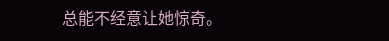总能不经意让她惊奇。